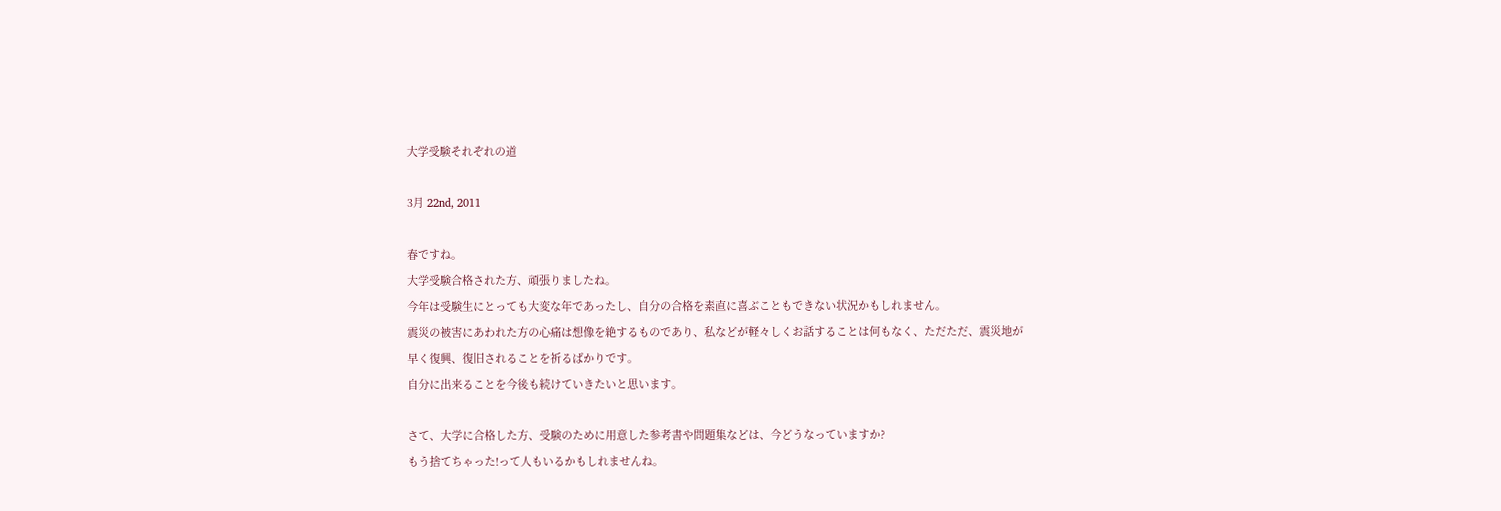大学受験それぞれの道

3月 22nd, 2011

春ですね。
大学受験合格された方、頑張りましたね。
今年は受験生にとっても大変な年であったし、自分の合格を素直に喜ぶこともできない状況かもしれません。
震災の被害にあわれた方の心痛は想像を絶するものであり、私などが軽々しくお話することは何もなく、ただただ、震災地が早く復興、復旧されることを祈るばかりです。
自分に出来ることを今後も続けていきたいと思います。

さて、大学に合格した方、受験のために用意した参考書や問題集などは、今どうなっていますか?
もう捨てちゃった!って人もいるかもしれませんね。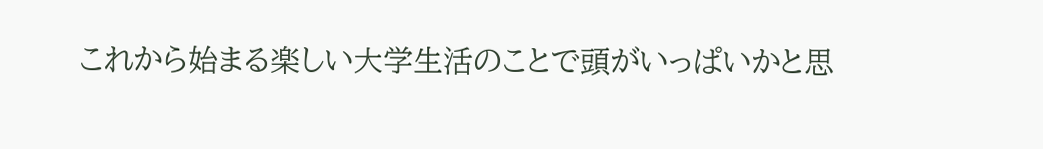これから始まる楽しい大学生活のことで頭がいっぱいかと思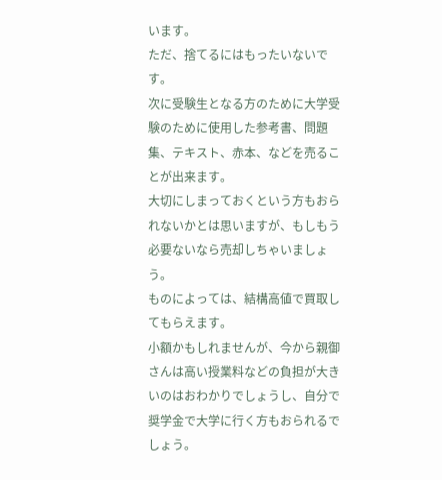います。
ただ、捨てるにはもったいないです。
次に受験生となる方のために大学受験のために使用した参考書、問題集、テキスト、赤本、などを売ることが出来ます。
大切にしまっておくという方もおられないかとは思いますが、もしもう必要ないなら売却しちゃいましょう。
ものによっては、結構高値で買取してもらえます。
小額かもしれませんが、今から親御さんは高い授業料などの負担が大きいのはおわかりでしょうし、自分で奨学金で大学に行く方もおられるでしょう。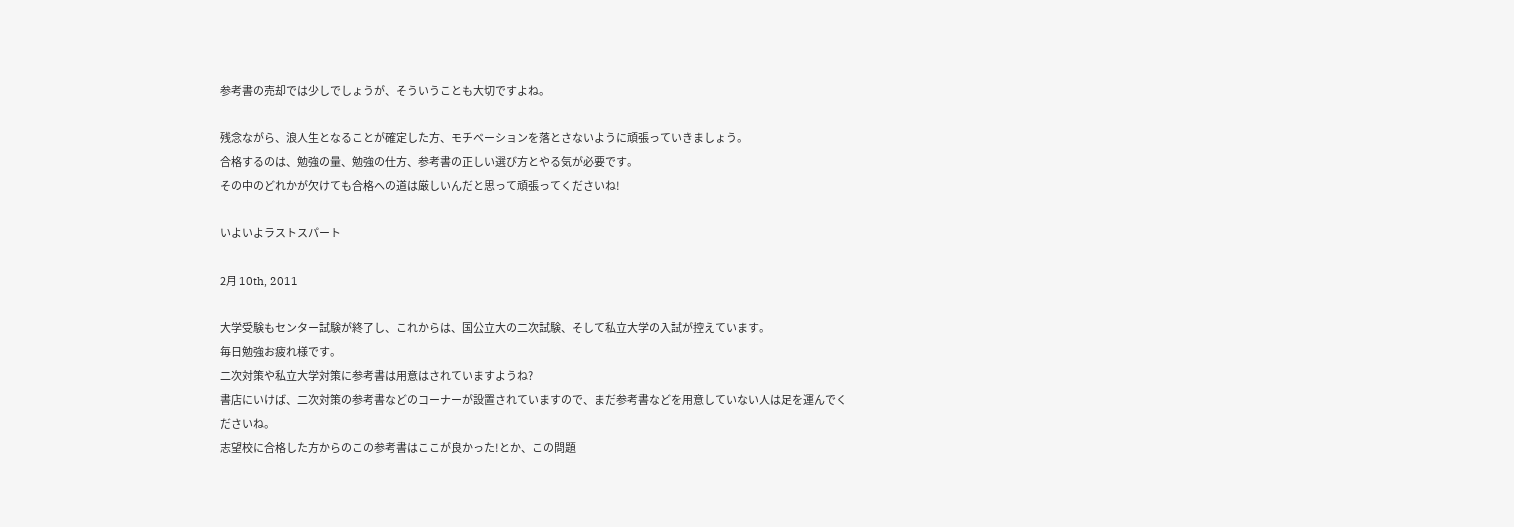参考書の売却では少しでしょうが、そういうことも大切ですよね。

残念ながら、浪人生となることが確定した方、モチベーションを落とさないように頑張っていきましょう。
合格するのは、勉強の量、勉強の仕方、参考書の正しい選び方とやる気が必要です。
その中のどれかが欠けても合格への道は厳しいんだと思って頑張ってくださいね!

いよいよラストスパート

2月 10th, 2011

大学受験もセンター試験が終了し、これからは、国公立大の二次試験、そして私立大学の入試が控えています。
毎日勉強お疲れ様です。
二次対策や私立大学対策に参考書は用意はされていますようね?
書店にいけば、二次対策の参考書などのコーナーが設置されていますので、まだ参考書などを用意していない人は足を運んでくださいね。
志望校に合格した方からのこの参考書はここが良かった!とか、この問題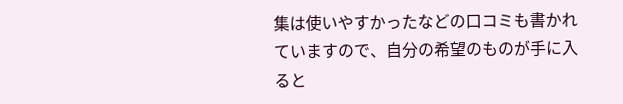集は使いやすかったなどの口コミも書かれていますので、自分の希望のものが手に入ると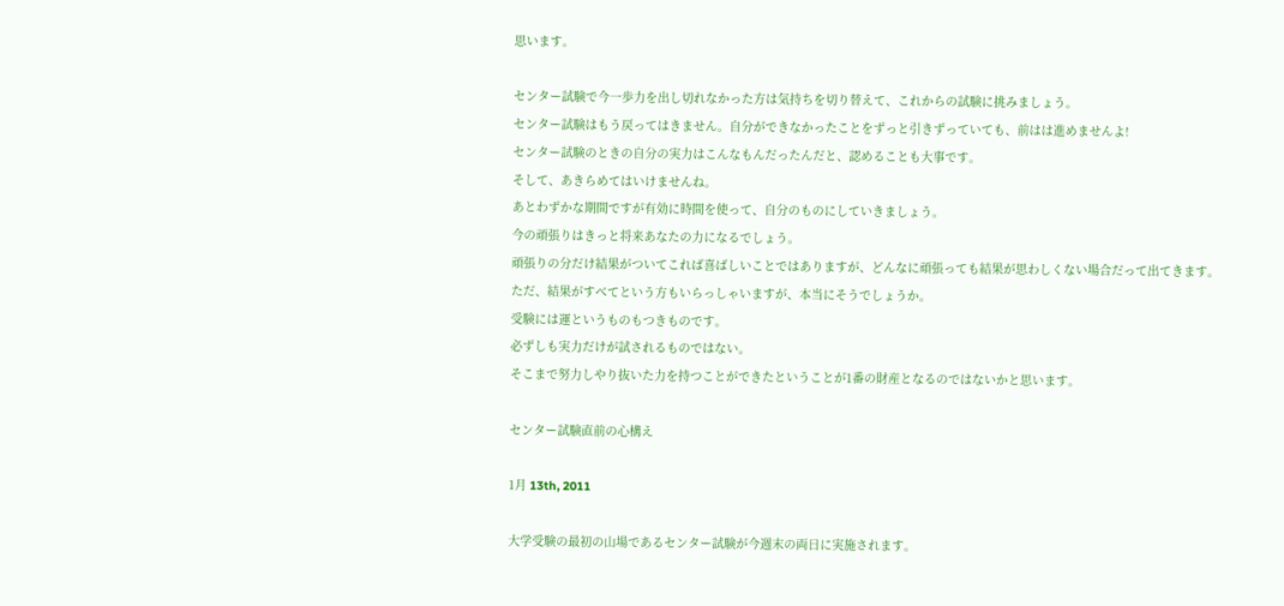思います。

センター試験で今一歩力を出し切れなかった方は気持ちを切り替えて、これからの試験に挑みましょう。
センター試験はもう戻ってはきません。自分ができなかったことをずっと引きずっていても、前はは進めませんよ!
センター試験のときの自分の実力はこんなもんだったんだと、認めることも大事です。
そして、あきらめてはいけませんね。
あとわずかな期間ですが有効に時間を使って、自分のものにしていきましょう。
今の頑張りはきっと将来あなたの力になるでしょう。
頑張りの分だけ結果がついてこれば喜ばしいことではありますが、どんなに頑張っても結果が思わしくない場合だって出てきます。
ただ、結果がすべてという方もいらっしゃいますが、本当にそうでしょうか。
受験には運というものもつきものです。
必ずしも実力だけが試されるものではない。
そこまで努力しやり抜いた力を持つことができたということが1番の財産となるのではないかと思います。

センター試験直前の心構え

1月 13th, 2011

大学受験の最初の山場であるセンター試験が今週末の両日に実施されます。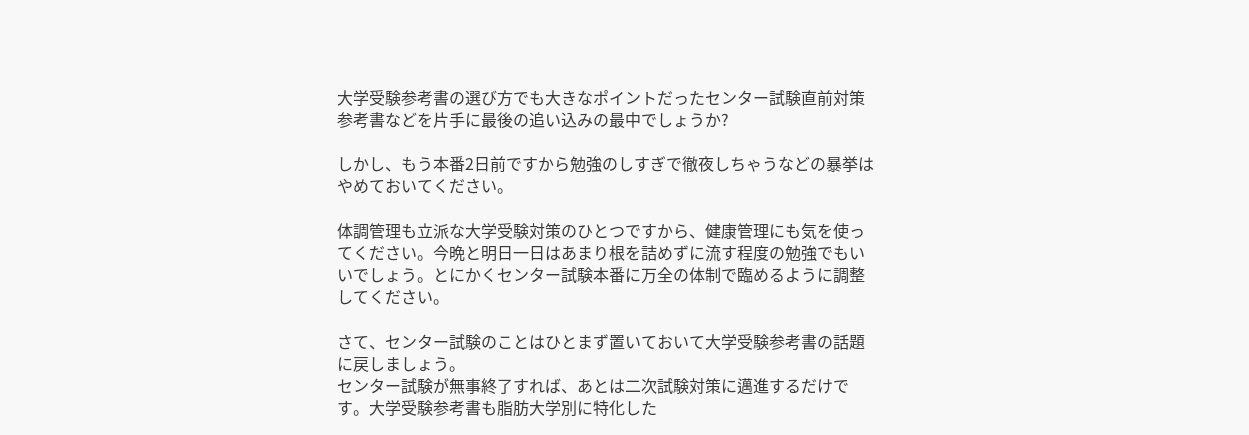大学受験参考書の選び方でも大きなポイントだったセンター試験直前対策参考書などを片手に最後の追い込みの最中でしょうか?

しかし、もう本番2日前ですから勉強のしすぎで徹夜しちゃうなどの暴挙はやめておいてください。

体調管理も立派な大学受験対策のひとつですから、健康管理にも気を使ってください。今晩と明日一日はあまり根を詰めずに流す程度の勉強でもいいでしょう。とにかくセンター試験本番に万全の体制で臨めるように調整してください。

さて、センター試験のことはひとまず置いておいて大学受験参考書の話題に戻しましょう。
センター試験が無事終了すれば、あとは二次試験対策に邁進するだけです。大学受験参考書も脂肪大学別に特化した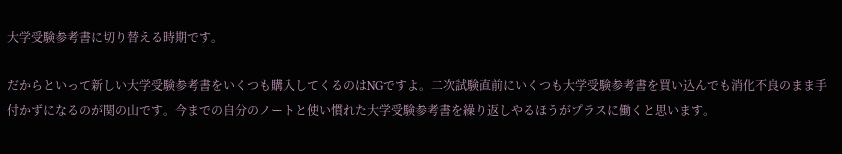大学受験参考書に切り替える時期です。

だからといって新しい大学受験参考書をいくつも購入してくるのはNGですよ。二次試験直前にいくつも大学受験参考書を買い込んでも消化不良のまま手付かずになるのが関の山です。今までの自分のノートと使い慣れた大学受験参考書を繰り返しやるほうがプラスに働くと思います。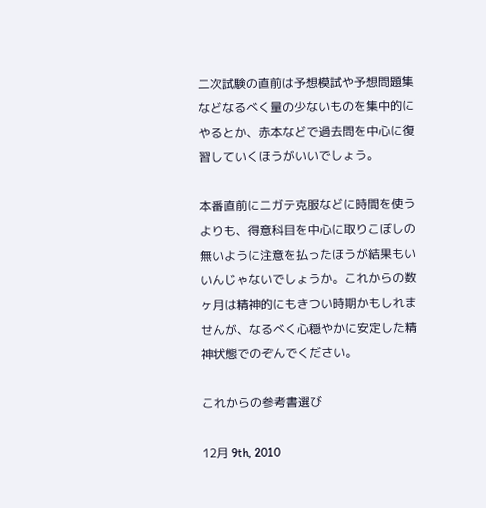二次試験の直前は予想模試や予想問題集などなるべく量の少ないものを集中的にやるとか、赤本などで過去問を中心に復習していくほうがいいでしょう。

本番直前にニガテ克服などに時間を使うよりも、得意科目を中心に取りこぼしの無いように注意を払ったほうが結果もいいんじゃないでしょうか。これからの数ヶ月は精神的にもきつい時期かもしれませんが、なるべく心穏やかに安定した精神状態でのぞんでください。

これからの参考書選び

12月 9th, 2010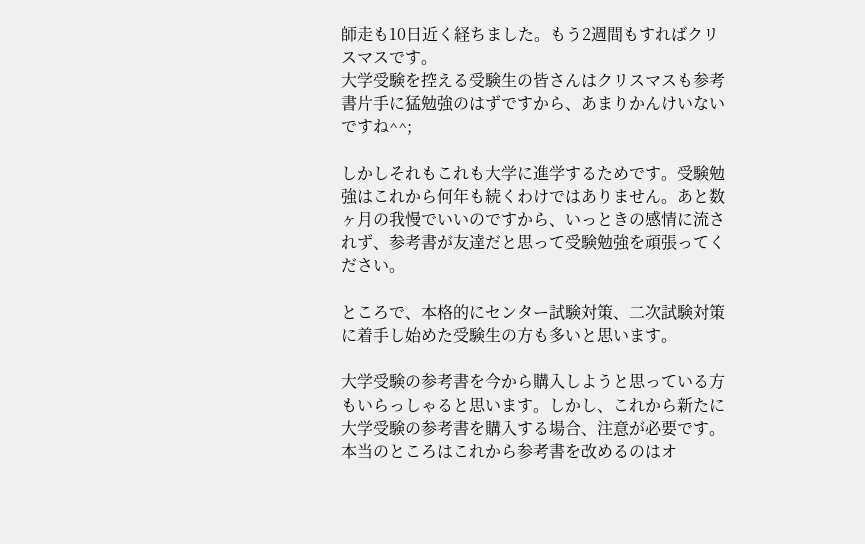師走も10日近く経ちました。もう2週間もすればクリスマスです。
大学受験を控える受験生の皆さんはクリスマスも参考書片手に猛勉強のはずですから、あまりかんけいないですね^^;

しかしそれもこれも大学に進学するためです。受験勉強はこれから何年も続くわけではありません。あと数ヶ月の我慢でいいのですから、いっときの感情に流されず、参考書が友達だと思って受験勉強を頑張ってください。

ところで、本格的にセンター試験対策、二次試験対策に着手し始めた受験生の方も多いと思います。

大学受験の参考書を今から購入しようと思っている方もいらっしゃると思います。しかし、これから新たに大学受験の参考書を購入する場合、注意が必要です。本当のところはこれから参考書を改めるのはオ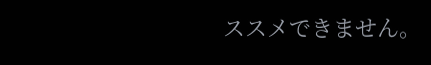ススメできません。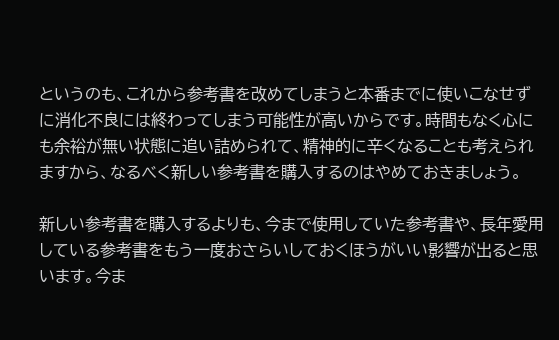というのも、これから参考書を改めてしまうと本番までに使いこなせずに消化不良には終わってしまう可能性が高いからです。時間もなく心にも余裕が無い状態に追い詰められて、精神的に辛くなることも考えられますから、なるべく新しい参考書を購入するのはやめておきましょう。

新しい参考書を購入するよりも、今まで使用していた参考書や、長年愛用している参考書をもう一度おさらいしておくほうがいい影響が出ると思います。今ま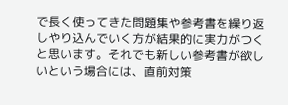で長く使ってきた問題集や参考書を繰り返しやり込んでいく方が結果的に実力がつくと思います。それでも新しい参考書が欲しいという場合には、直前対策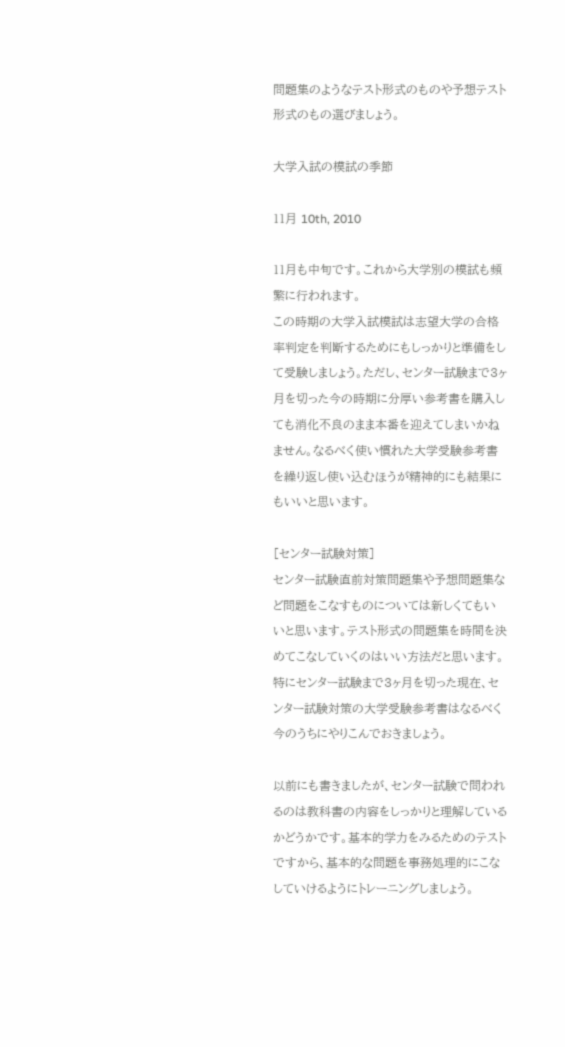問題集のようなテスト形式のものや予想テスト形式のもの選びましょう。

大学入試の模試の季節

11月 10th, 2010

11月も中旬です。これから大学別の模試も頻繁に行われます。
この時期の大学入試模試は志望大学の合格率判定を判断するためにもしっかりと準備をして受験しましょう。ただし、センター試験まで3ヶ月を切った今の時期に分厚い参考書を購入しても消化不良のまま本番を迎えてしまいかねません。なるべく使い慣れた大学受験参考書を繰り返し使い込むほうが精神的にも結果にもいいと思います。

[センター試験対策]
センター試験直前対策問題集や予想問題集など問題をこなすものについては新しくてもいいと思います。テスト形式の問題集を時間を決めてこなしていくのはいい方法だと思います。特にセンター試験まで3ヶ月を切った現在、センター試験対策の大学受験参考書はなるべく今のうちにやりこんでおきましょう。

以前にも書きましたが、センター試験で問われるのは教科書の内容をしっかりと理解しているかどうかです。基本的学力をみるためのテストですから、基本的な問題を事務処理的にこなしていけるようにトレーニングしましょう。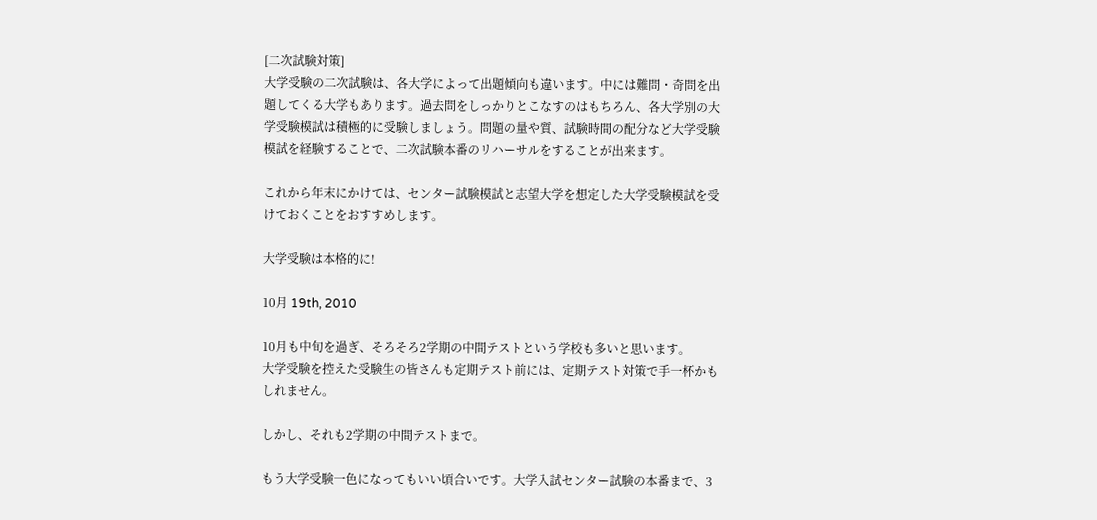[二次試験対策]
大学受験の二次試験は、各大学によって出題傾向も違います。中には難問・奇問を出題してくる大学もあります。過去問をしっかりとこなすのはもちろん、各大学別の大学受験模試は積極的に受験しましょう。問題の量や質、試験時間の配分など大学受験模試を経験することで、二次試験本番のリハーサルをすることが出来ます。

これから年末にかけては、センター試験模試と志望大学を想定した大学受験模試を受けておくことをおすすめします。

大学受験は本格的に!

10月 19th, 2010

10月も中旬を過ぎ、そろそろ2学期の中間テストという学校も多いと思います。
大学受験を控えた受験生の皆さんも定期テスト前には、定期テスト対策で手一杯かもしれません。

しかし、それも2学期の中間テストまで。

もう大学受験一色になってもいい頃合いです。大学入試センター試験の本番まで、3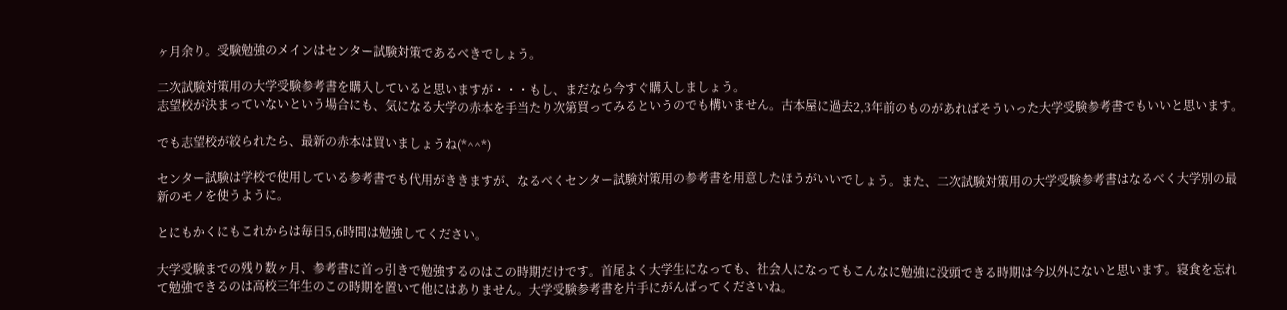ヶ月余り。受験勉強のメインはセンター試験対策であるべきでしょう。

二次試験対策用の大学受験参考書を購入していると思いますが・・・もし、まだなら今すぐ購入しましょう。
志望校が決まっていないという場合にも、気になる大学の赤本を手当たり次第買ってみるというのでも構いません。古本屋に過去2,3年前のものがあればそういった大学受験参考書でもいいと思います。

でも志望校が絞られたら、最新の赤本は買いましょうね(*^^*)

センター試験は学校で使用している参考書でも代用がききますが、なるべくセンター試験対策用の参考書を用意したほうがいいでしょう。また、二次試験対策用の大学受験参考書はなるべく大学別の最新のモノを使うように。

とにもかくにもこれからは毎日5,6時間は勉強してください。

大学受験までの残り数ヶ月、参考書に首っ引きで勉強するのはこの時期だけです。首尾よく大学生になっても、社会人になってもこんなに勉強に没頭できる時期は今以外にないと思います。寝食を忘れて勉強できるのは高校三年生のこの時期を置いて他にはありません。大学受験参考書を片手にがんばってくださいね。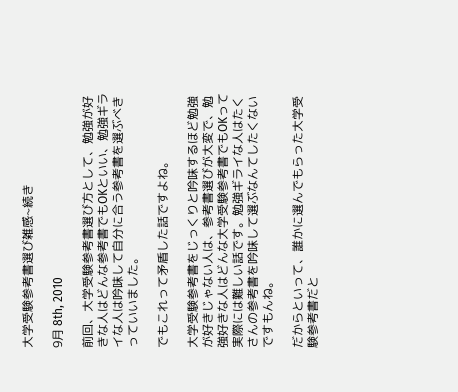大学受験参考書選び雑感~続き

9月 8th, 2010

前回、大学受験参考書選び方として、勉強が好きな人はどんな参考書でもOKといい、勉強ギライな人は吟味して自分に合う参考書を選ぶべきっていいました。

でもこれって矛盾した話ですよね。

大学受験参考書をじっくりと吟味するほど勉強が好きじゃない人は、参考書選びが大変で、勉強好きな人はどんな大学受験参考書でもOKって実際には難しい話です。勉強ギライな人はたくさんの参考書を吟味して選ぶなんてしたくないですもんね。

だからといって、誰かに選んでもらった大学受験参考書だと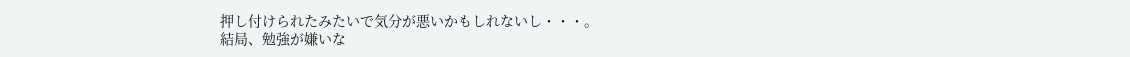押し付けられたみたいで気分が悪いかもしれないし・・・。
結局、勉強が嫌いな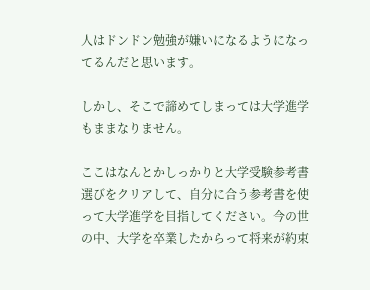人はドンドン勉強が嫌いになるようになってるんだと思います。

しかし、そこで諦めてしまっては大学進学もままなりません。

ここはなんとかしっかりと大学受験参考書選びをクリアして、自分に合う参考書を使って大学進学を目指してください。今の世の中、大学を卒業したからって将来が約束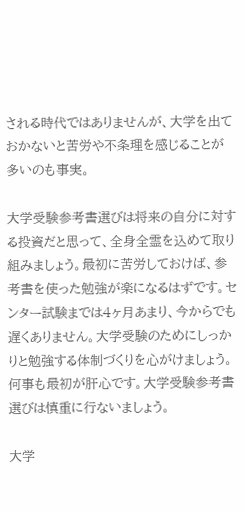される時代ではありませんが、大学を出ておかないと苦労や不条理を感じることが多いのも事実。

大学受験参考書選びは将来の自分に対する投資だと思って、全身全霊を込めて取り組みましょう。最初に苦労しておけば、参考書を使った勉強が楽になるはずです。センター試験までは4ヶ月あまり、今からでも遅くありません。大学受験のためにしっかりと勉強する体制づくりを心がけましょう。何事も最初が肝心です。大学受験参考書選びは慎重に行ないましょう。

大学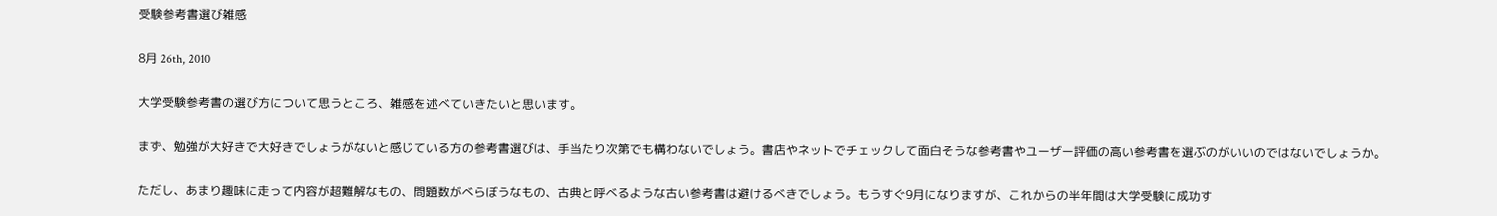受験参考書選び雑感

8月 26th, 2010

大学受験参考書の選び方について思うところ、雑感を述べていきたいと思います。

まず、勉強が大好きで大好きでしょうがないと感じている方の参考書選びは、手当たり次第でも構わないでしょう。書店やネットでチェックして面白そうな参考書やユーザー評価の高い参考書を選ぶのがいいのではないでしょうか。

ただし、あまり趣味に走って内容が超難解なもの、問題数がべらぼうなもの、古典と呼べるような古い参考書は避けるべきでしょう。もうすぐ9月になりますが、これからの半年間は大学受験に成功す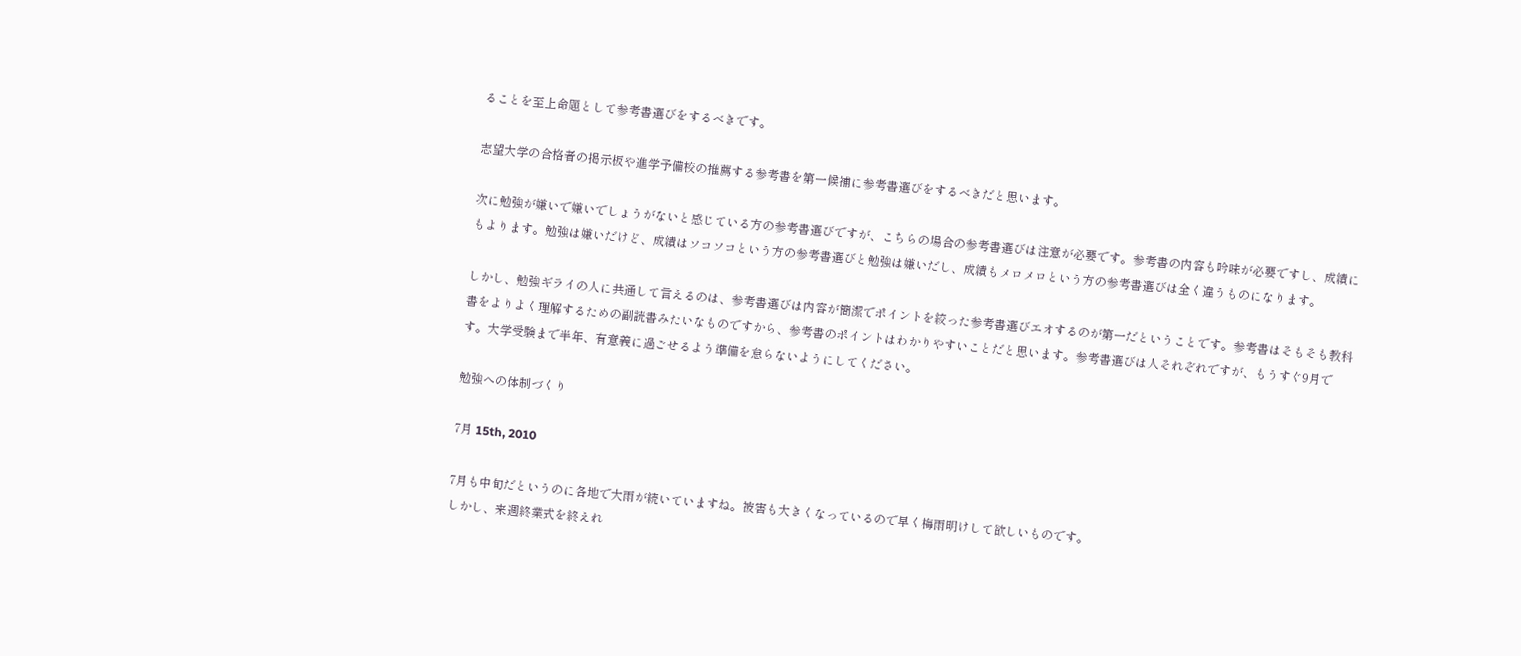ることを至上命題として参考書選びをするべきです。

志望大学の合格者の掲示板や進学予備校の推薦する参考書を第一候補に参考書選びをするべきだと思います。

次に勉強が嫌いで嫌いでしょうがないと感じている方の参考書選びですが、こちらの場合の参考書選びは注意が必要です。参考書の内容も吟味が必要ですし、成績にもよります。勉強は嫌いだけど、成績はソコソコという方の参考書選びと勉強は嫌いだし、成績もメロメロという方の参考書選びは全く違うものになります。

しかし、勉強ギライの人に共通して言えるのは、参考書選びは内容が簡潔でポイントを絞った参考書選びエオするのが第一だということです。参考書はそもそも教科書をよりよく理解するための副読書みたいなものですから、参考書のポイントはわかりやすいことだと思います。参考書選びは人それぞれですが、もうすぐ9月です。大学受験まで半年、有意義に過ごせるよう準備を怠らないようにしてください。

勉強への体制づくり

7月 15th, 2010

7月も中旬だというのに各地で大雨が続いていますね。被害も大きくなっているので早く梅雨明けして欲しいものです。
しかし、来週終業式を終えれ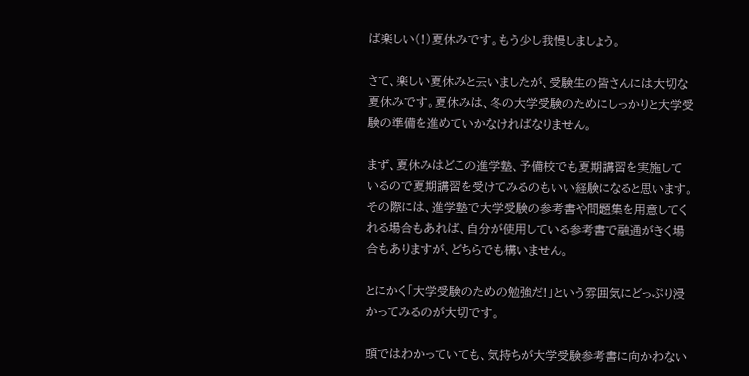ば楽しい(!)夏休みです。もう少し我慢しましょう。

さて、楽しい夏休みと云いましたが、受験生の皆さんには大切な夏休みです。夏休みは、冬の大学受験のためにしっかりと大学受験の準備を進めていかなければなりません。

まず、夏休みはどこの進学塾、予備校でも夏期講習を実施しているので夏期講習を受けてみるのもいい経験になると思います。その際には、進学塾で大学受験の参考書や問題集を用意してくれる場合もあれば、自分が使用している参考書で融通がきく場合もありますが、どちらでも構いません。

とにかく「大学受験のための勉強だ!」という雰囲気にどっぷり浸かってみるのが大切です。

頭ではわかっていても、気持ちが大学受験参考書に向かわない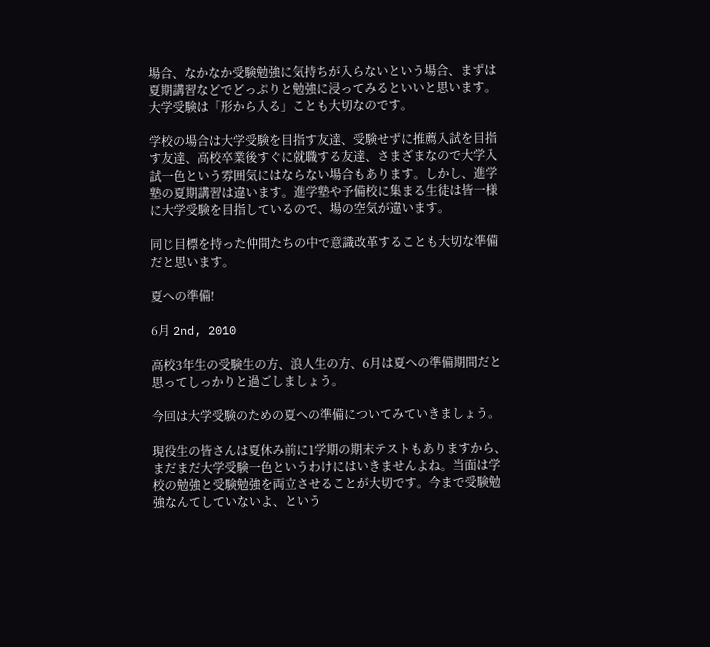場合、なかなか受験勉強に気持ちが入らないという場合、まずは夏期講習などでどっぷりと勉強に浸ってみるといいと思います。大学受験は「形から入る」ことも大切なのです。

学校の場合は大学受験を目指す友達、受験せずに推薦入試を目指す友達、高校卒業後すぐに就職する友達、さまざまなので大学入試一色という雰囲気にはならない場合もあります。しかし、進学塾の夏期講習は違います。進学塾や予備校に集まる生徒は皆一様に大学受験を目指しているので、場の空気が違います。

同じ目標を持った仲間たちの中で意識改革することも大切な準備だと思います。

夏への準備!

6月 2nd, 2010

高校3年生の受験生の方、浪人生の方、6月は夏への準備期間だと思ってしっかりと過ごしましょう。

今回は大学受験のための夏への準備についてみていきましょう。

現役生の皆さんは夏休み前に1学期の期末テストもありますから、まだまだ大学受験一色というわけにはいきませんよね。当面は学校の勉強と受験勉強を両立させることが大切です。今まで受験勉強なんてしていないよ、という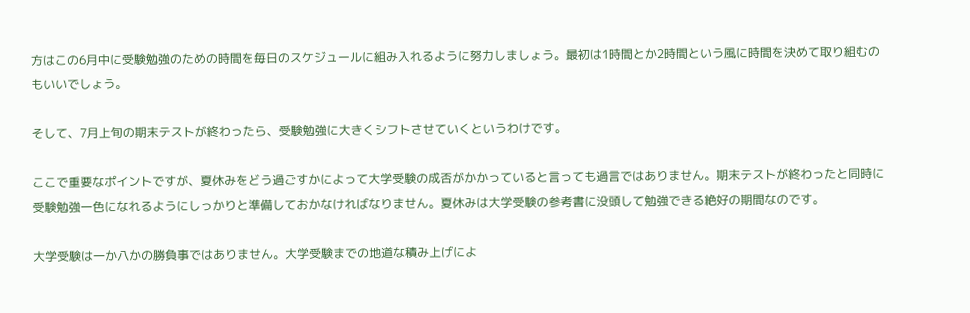方はこの6月中に受験勉強のための時間を毎日のスケジュールに組み入れるように努力しましょう。最初は1時間とか2時間という風に時間を決めて取り組むのもいいでしょう。

そして、7月上旬の期末テストが終わったら、受験勉強に大きくシフトさせていくというわけです。

ここで重要なポイントですが、夏休みをどう過ごすかによって大学受験の成否がかかっていると言っても過言ではありません。期末テストが終わったと同時に受験勉強一色になれるようにしっかりと準備しておかなければなりません。夏休みは大学受験の参考書に没頭して勉強できる絶好の期間なのです。

大学受験は一か八かの勝負事ではありません。大学受験までの地道な積み上げによ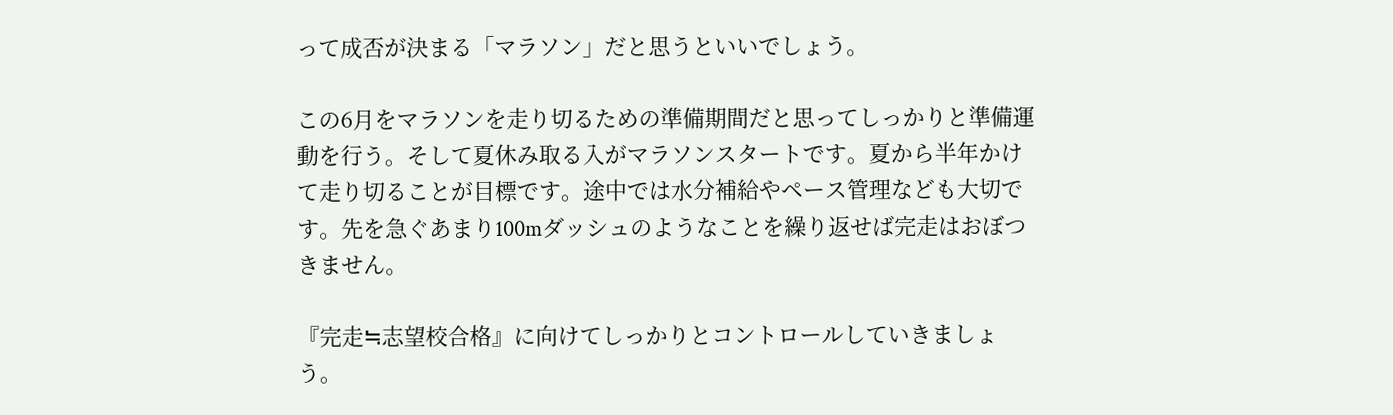って成否が決まる「マラソン」だと思うといいでしょう。

この6月をマラソンを走り切るための準備期間だと思ってしっかりと準備運動を行う。そして夏休み取る入がマラソンスタートです。夏から半年かけて走り切ることが目標です。途中では水分補給やペース管理なども大切です。先を急ぐあまり100mダッシュのようなことを繰り返せば完走はおぼつきません。

『完走≒志望校合格』に向けてしっかりとコントロールしていきましょう。